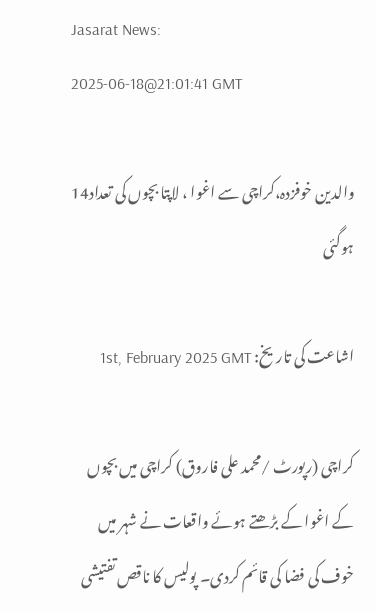Jasarat News:
2025-06-18@21:01:41 GMT

والدین خوفزدہ،کراچی سے اغوا ، لاپتا بچوں کی تعداد14 ہوگئی

اشاعت کی تاریخ: 1st, February 2025 GMT

کراچی (رپورٹ /محمد علی فاروق) کراچی میں بچوں کے اغوا کے بڑھتے ہوئے واقعات نے شہر میں خوف کی فضا کی قائم کردی۔ پولیس کا ناقص تفتیشی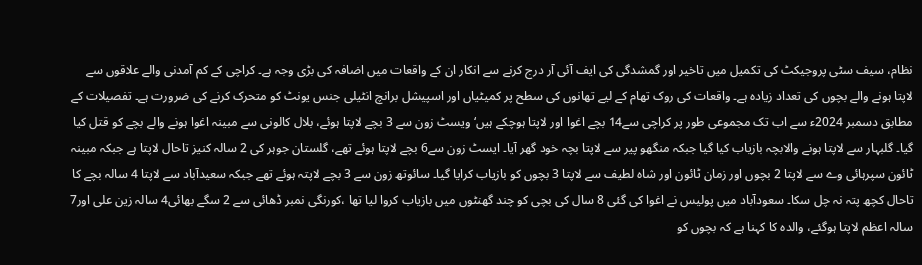نظام، سیف سٹی پروجیکٹ کی تکمیل میں تاخیر اور گمشدگی کی ایف آئی آر درج کرنے سے انکار ان کے واقعات میں اضافہ کی بڑی وجہ ہے۔ کراچی کے کم آمدنی والے علاقوں سے لاپتا ہونے والے بچوں کی تعداد زیادہ ہے۔ واقعات کی روک تھام کے لیے تھانوں کی سطح پر کمیٹیاں اور اسپیشل برانچ انٹیلی جنس یونٹ کو متحرک کرنے کی ضرورت ہے۔ تفصیلات کے مطابق دسمبر 2024ء سے اب تک مجموعی طور پر کراچی سے14 بچے اغوا اور لاپتا ہوچکے ہیں‘ ویسٹ زون سے 3 بچے لاپتا ہوئے، بلال کالونی سے مبینہ اغوا ہونے والے بچے کو قتل کیا گیا۔ گلبہار سے لاپتا ہونے والابچہ بازیاب کیا گیا جبکہ منگھو پیر سے لاپتا بچہ خود گھر آیا۔ ایسٹ زون سے6 بچے لاپتا ہوئے تھے، گلستان جوہر کی 2 سالہ کنیز تاحال لاپتا ہے جبکہ مبینہ ٹائون سپرہائی وے سے لاپتا 2 بچوں اور زمان ٹائون اور شاہ لطیف سے لاپتا 3 بچوں کو بازیاب کرایا گیا۔ سائوتھ زون سے 3 بچے لاپتہ ہوئے تھے جبکہ سعیدآباد سے لاپتا 4 سالہ بچے کا تاحال کچھ پتہ نہ چل سکا۔ سعودآباد میں پولیس نے اغوا کی گئی 8 سال کی بچی کو چند گھنٹوں میں بازیاب کروا لیا تھا ،کورنگی نمبر ڈھائی سے 2 سگے بھائی4 سالہ زین علی اور7 سالہ اعظم لاپتا ہوگئے، والدہ کا کہنا ہے کہ بچوں کو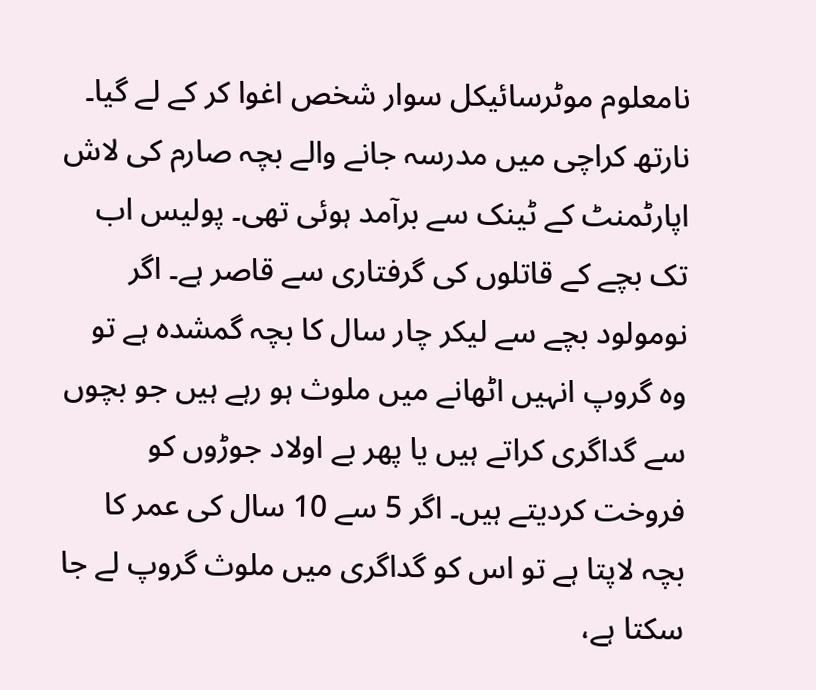نامعلوم موٹرسائیکل سوار شخص اغوا کر کے لے گیا۔ نارتھ کراچی میں مدرسہ جانے والے بچہ صارم کی لاش اپارٹمنٹ کے ٹینک سے برآمد ہوئی تھی۔ پولیس اب تک بچے کے قاتلوں کی گرفتاری سے قاصر ہے۔ اگر نومولود بچے سے لیکر چار سال کا بچہ گمشدہ ہے تو وہ گروپ انہیں اٹھانے میں ملوث ہو رہے ہیں جو بچوں سے گداگری کراتے ہیں یا پھر بے اولاد جوڑوں کو فروخت کردیتے ہیں۔ اگر 5 سے 10 سال کی عمر کا بچہ لاپتا ہے تو اس کو گداگری میں ملوث گروپ لے جا سکتا ہے،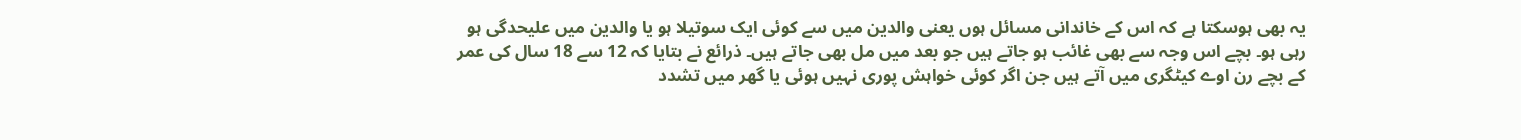یہ بھی ہوسکتا ہے کہ اس کے خاندانی مسائل ہوں یعنی والدین میں سے کوئی ایک سوتیلا ہو یا والدین میں علیحدگی ہو رہی ہو۔ بچے اس وجہ سے بھی غائب ہو جاتے ہیں جو بعد میں مل بھی جاتے ہیں۔ ذرائع نے بتایا کہ 12 سے 18 سال کی عمر کے بچے رن اوے کیٹگری میں آتے ہیں جن اگر کوئی خواہش پوری نہیں ہوئی یا گھر میں تشدد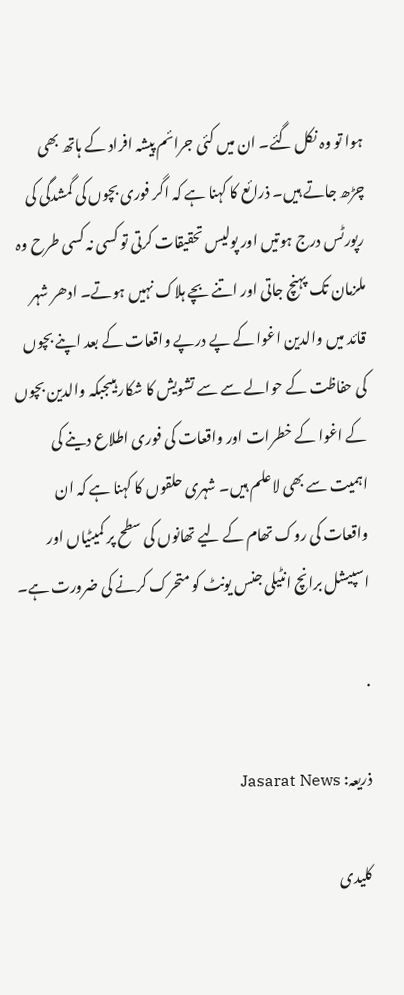ہوا تو وہ نکل گئے۔ ان میں کئی جرائم پیشہ افراد کے ہاتھ بھی چڑھ جاتے ہیں۔ ذرائع کا کہنا ہے کہ اگر فوری بچوں کی گمشدگی کی رپورٹس درج ہوتیں اور پولیس تحقیقات کرتی تو کسی نہ کسی طرح وہ ملزمان تک پہنچ جاتی اور اتنے بچے ہلاک نہیں ہوتے۔ ادھر شہر قائد میں والدین اغوا کے پے درپے واقعات کے بعد اپنے بچوں کی حفاظت کے حوالے سے سے تشویش کا شکار ہیںجبکہ والدین بچوں کے اغوا کے خطرات اور واقعات کی فوری اطلاع دینے کی اہمیت سے بھی لاعلم ہیں۔ شہری حلقوں کا کہنا ہے کہ ان واقعات کی روک تھام کے لیے تھانوں کی سطح پر کمیٹیاں اور اسپیشل برانچ انٹیلی جنس یونٹ کو متحرک کرنے کی ضرورت ہے۔

.

ذریعہ: Jasarat News

کلیدی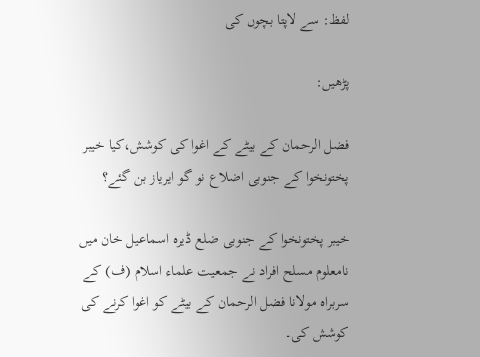لفظ: سے لاپتا بچوں کی

پڑھیں:

فضل الرحمان کے بیٹے کے اغوا کی کوشش،کیا خیبر پختونخوا کے جنوبی اضلاع نو گو ایریاز بن گئے؟

خیبر پختونخوا کے جنوبی ضلع ڈیرہ اسماعیل خان میں نامعلوم مسلح افراد نے جمعیت علماء اسلام (ف) کے سربراہ مولانا فضل الرحمان کے بیٹے کو اغوا کرنے کی کوشش کی۔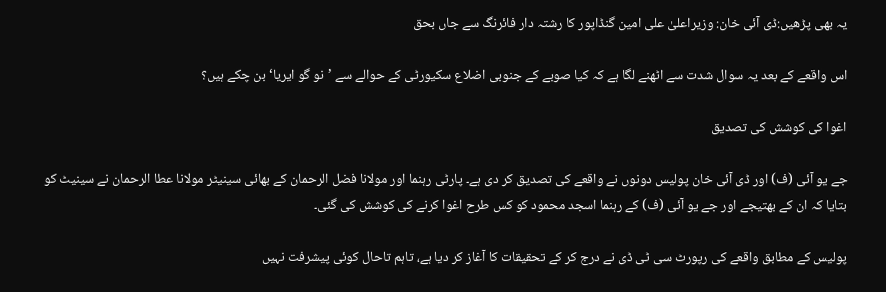یہ بھی پڑھیں:ڈی آئی خان: وزیراعلیٰ علی امین گنڈاپور کا رشتہ دار فائرنگ سے جاں بحق

اس واقعے کے بعد یہ سوال شدت سے اٹھنے لگا ہے کہ کیا صوبے کے جنوبی اضلاع سکیورٹی کے حوالے سے ’نو گو ایریا‘ بن چکے ہیں؟

اغوا کی کوشش کی تصدیق

جے یو آئی (ف) اور ڈی آئی خان پولیس دونوں نے واقعے کی تصدیق کر دی ہے۔ پارٹی رہنما اور مولانا فضل الرحمان کے بھائی سینیٹر مولانا عطا الرحمان نے سینیٹ کو بتایا کہ ان کے بھتیجے اور جے یو آئی (ف) کے رہنما اسجد محمود کو کس طرح اغوا کرنے کی کوشش کی گئی۔

پولیس کے مطابق واقعے کی رپورٹ سی ٹی ڈی نے درج کر کے تحقیقات کا آغاز کر دیا ہے، تاہم تاحال کوئی پیشرفت نہیں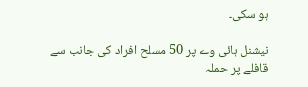ہو سکی۔

نیشنل ہائی وے پر 50 مسلح افراد کی جانب سے قافلے پر حملہ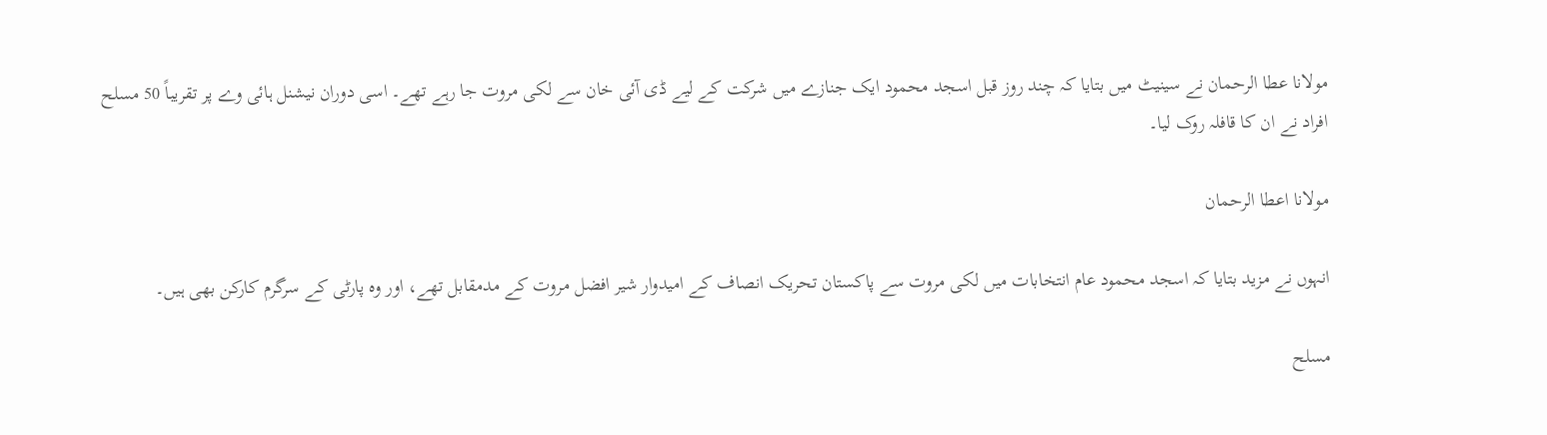مولانا عطا الرحمان نے سینیٹ میں بتایا کہ چند روز قبل اسجد محمود ایک جنازے میں شرکت کے لیے ڈی آئی خان سے لکی مروت جا رہے تھے۔ اسی دوران نیشنل ہائی وے پر تقریباً 50 مسلح افراد نے ان کا قافلہ روک لیا۔

مولانا اعطا الرحمان

انہوں نے مزید بتایا کہ اسجد محمود عام انتخابات میں لکی مروت سے پاکستان تحریک انصاف کے امیدوار شیر افضل مروت کے مدمقابل تھے، اور وہ پارٹی کے سرگرم کارکن بھی ہیں۔

مسلح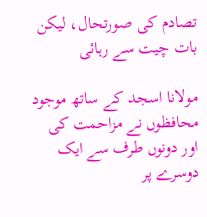تصادم کی صورتحال، لیکن بات چیت سے رہائی

مولانا اسجد کے ساتھ موجود محافظوں نے مزاحمت کی اور دونوں طرف سے ایک دوسرے پر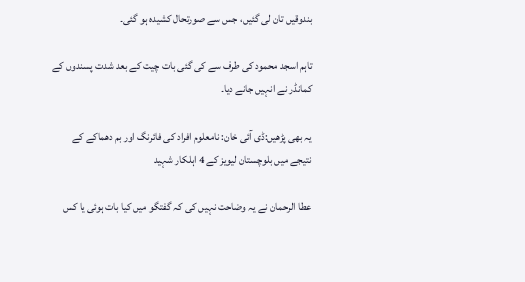بندوقیں تان لی گئیں، جس سے صورتحال کشیدہ ہو گئی۔

تاہم اسجد محمود کی طرف سے کی گئی بات چیت کے بعد شدت پسندوں کے کمانڈر نے انہیں جانے دیا۔

یہ بھی پڑھیں:ڈی آئی خان: نامعلوم افراد کی فائرنگ اور بم دھماکے کے نتیجے میں بلوچستان لیویز کے 4 اہلکار شہید

عطا الرحمان نے یہ وضاحت نہیں کی کہ گفتگو میں کیا بات ہوئی یا کس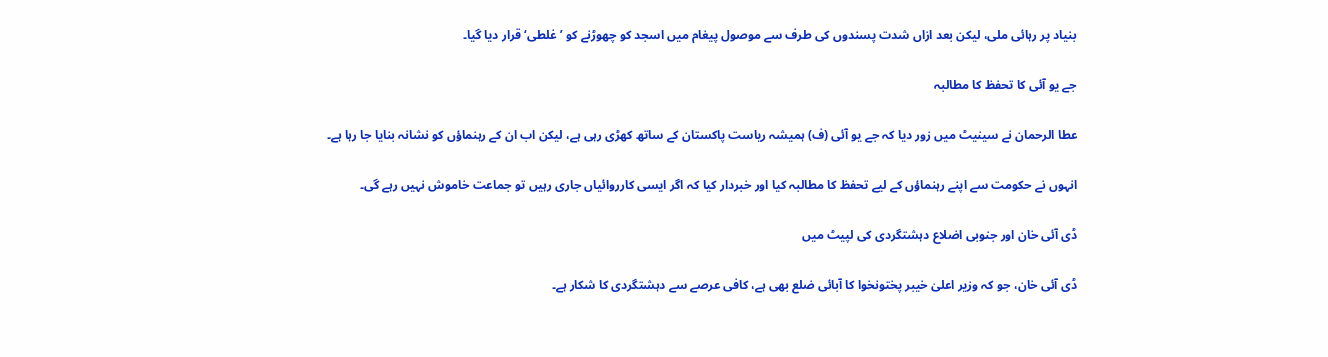بنیاد پر رہائی ملی، لیکن بعد ازاں شدت پسندوں کی طرف سے موصول پیغام میں اسجد کو چھوڑنے کو ’غلطی‘ قرار دیا گیا۔

جے یو آئی کا تحفظ کا مطالبہ

عطا الرحمان نے سینیٹ میں زور دیا کہ جے یو آئی (ف) ہمیشہ ریاست پاکستان کے ساتھ کھڑی رہی ہے، لیکن اب ان کے رہنماؤں کو نشانہ بنایا جا رہا ہے۔

انہوں نے حکومت سے اپنے رہنماؤں کے لیے تحفظ کا مطالبہ کیا اور خبردار کیا کہ اگر ایسی کارروائیاں جاری رہیں تو جماعت خاموش نہیں رہے گی۔

ڈی آئی خان اور جنوبی اضلاع دہشتگردی کی لپیٹ میں

ڈی آئی خان، جو کہ وزیر اعلیٰ خیبر پختونخوا کا آبائی ضلع بھی ہے، کافی عرصے سے دہشتگردی کا شکار ہے۔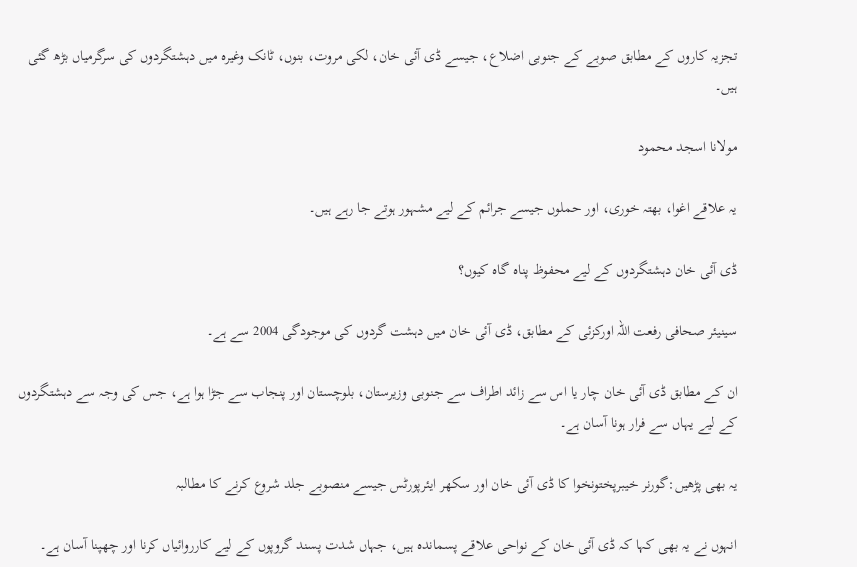تجزیہ کاروں کے مطابق صوبے کے جنوبی اضلاع، جیسے ڈی آئی خان، لکی مروت، بنوں، ٹانک وغیرہ میں دہشتگردوں کی سرگرمیاں بڑھ گئی ہیں۔

مولانا اسجد محمود

یہ علاقے اغوا، بھتہ خوری، اور حملوں جیسے جرائم کے لیے مشہور ہوتے جا رہے ہیں۔

ڈی آئی خان دہشتگردوں کے لیے محفوظ پناہ گاہ کیوں؟

سینیئر صحافی رفعت اللہ اورکزئی کے مطابق، ڈی آئی خان میں دہشت گردوں کی موجودگی 2004 سے ہے۔

ان کے مطابق ڈی آئی خان چار یا اس سے زائد اطراف سے جنوبی وزیرستان، بلوچستان اور پنجاب سے جڑا ہوا ہے، جس کی وجہ سے دہشتگردوں کے لیے یہاں سے فرار ہونا آسان ہے۔

یہ بھی پڑھیں:گورنر خیبرپختونخوا کا ڈی آئی خان اور سکھر ایئرپورٹس جیسے منصوبے جلد شروع کرنے کا مطالبہ

انہوں نے یہ بھی کہا کہ ڈی آئی خان کے نواحی علاقے پسماندہ ہیں، جہاں شدت پسند گروپوں کے لیے کارروائیاں کرنا اور چھپنا آسان ہے۔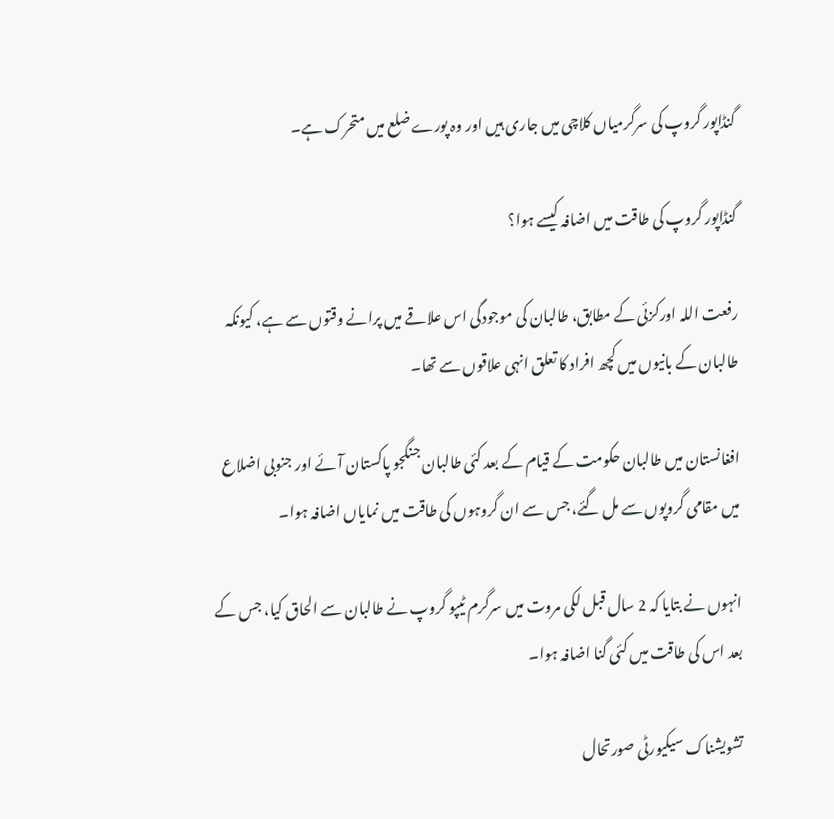گنڈاپور گروپ کی سرگرمیاں کلاچی میں جاری ہیں اور وہ پورے ضلع میں متحرک ہے۔

گنڈاپور گروپ کی طاقت میں اضافہ کیسے ہوا؟

رفعت اللہ اورکزئی کے مطابق، طالبان کی موجودگی اس علاقے میں پرانے وقتوں سے ہے، کیونکہ طالبان کے بانیوں میں کچھ افراد کا تعلق انہی علاقوں سے تھا۔

افغانستان میں طالبان حکومت کے قیام کے بعد کئی طالبان جنگجو پاکستان آئے اور جنوبی اضلاع میں مقامی گروپوں سے مل گئے، جس سے ان گروہوں کی طاقت میں نمایاں اضافہ ہوا۔

انہوں نے بتایا کہ 2 سال قبل لکی مروت میں سرگرم ٹیپو گروپ نے طالبان سے الحاق کیا، جس کے بعد اس کی طاقت میں کئی گنا اضافہ ہوا۔

تشویشناک سیکیورٹی صورتحال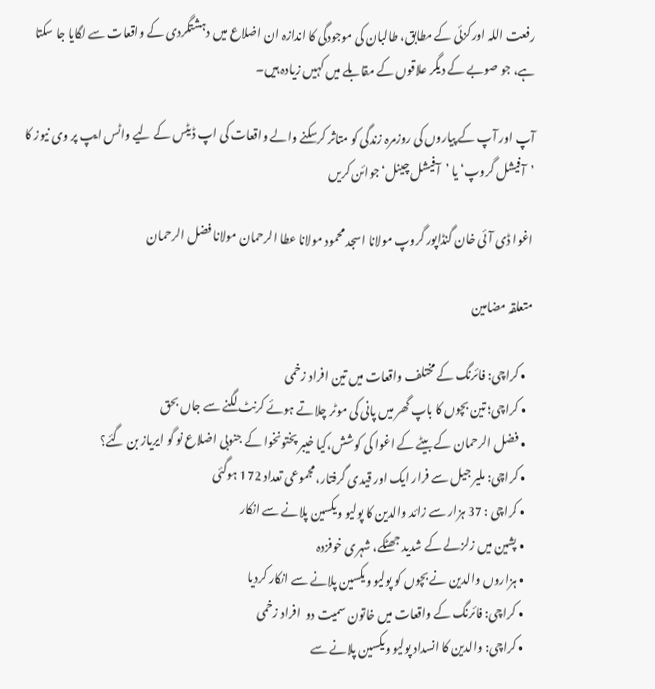رفعت اللہ اورکزئی کے مطابق، طالبان کی موجودگی کا اندازہ ان اضلاع میں دہشتگردی کے واقعات سے لگایا جا سکتا ہے، جو صوبے کے دیگر علاقوں کے مقابلے میں کہیں زیادہ ہیں۔

آپ اور آپ کے پیاروں کی روزمرہ زندگی کو متاثر کرسکنے والے واقعات کی اپ ڈیٹس کے لیے واٹس ایپ پر وی نیوز کا ’آفیشل گروپ‘ یا ’آفیشل چینل‘ جوائن کریں

اغوا ڈی آئی خان گنڈاپور گروپ مولانا اسجد محمود مولانا عطا الرحمان مولانا فضل الرحمان

متعلقہ مضامین

  • کراچی: فائرنگ کے مختلف واقعات میں تین افراد زخمی
  • کراچی؛ تین بچوں کا باپ گھر میں پانی کی موٹر چلاتے ہوئے کرنٹ لگنے سے جاں بحق
  • فضل الرحمان کے بیٹے کے اغوا کی کوشش،کیا خیبر پختونخوا کے جنوبی اضلاع نو گو ایریاز بن گئے؟
  • کراچی: ملیر جیل سے فرار ایک اور قیدی گرفتار، مجموعی تعداد 172 ہوگئی
  • کراچی : 37 ہزار سے زائد والدین کا پولیو ویکسین پلانے سے انکار
  • پشین میں زلزلے کے شدید جھٹکے، شہری خوفزدہ
  • ہزاروں والدین نے بچوں کو پولیو ویکسین پلانے سے انکار کردیا
  • کراچی: فائرنگ کے واقعات میں خاتون سمیت دو  افراد زخمی
  • کراچی: والدین کا انسداد پولیو ویکسین پلانے سے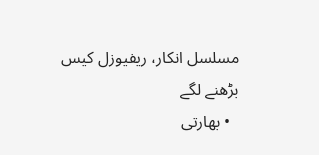مسلسل انکار، ریفیوزل کیس بڑھنے لگے
  • بھارتی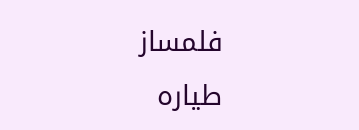فلمساز طیارہ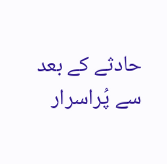حادثے کے بعد سے پُراسرار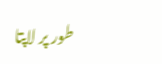طور پر لاپتا